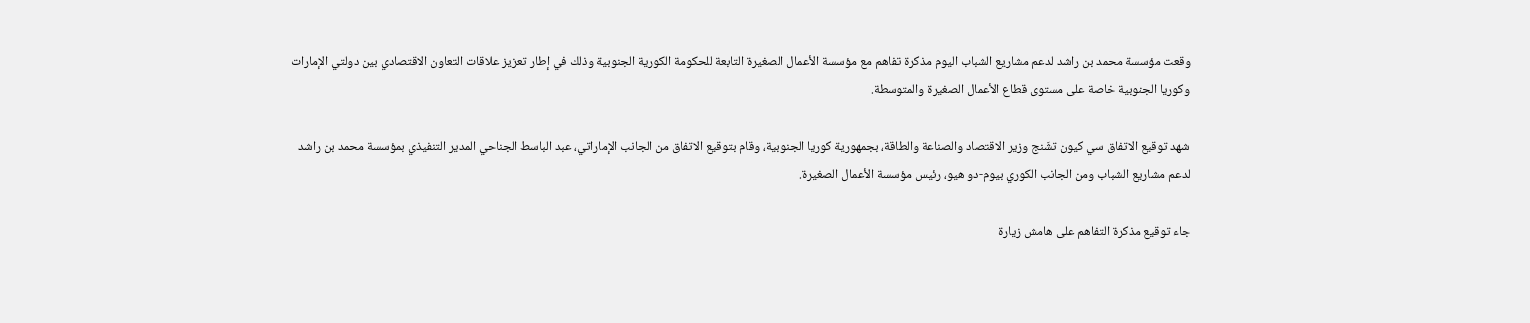وقعت مؤسسة محمد بن راشد لدعم مشاريع الشباب اليوم مذكرة تفاهم مع مؤسسة الأعمال الصغيرة التابعة للحكومة الكورية الجنوبية وذلك في إطار تعزيز علاقات التعاون الاقتصادي بين دولتي الإمارات وكوريا الجنوبية خاصة على مستوى قطاع الأعمال الصغيرة والمتوسطة.

شهد توقيع الاتفاق سي كيون تشَنج وزير الاقتصاد والصناعة والطاقة، بجمهورية كوريا الجنوبية، وقام بتوقيع الاتفاق من الجانب الإماراتي، عبد الباسط الجناحي المدير التنفيذي بمؤسسة محمد بن راشد لدعم مشاريع الشباب ومن الجانب الكوري بيوم-دو هيو، رئيس مؤسسة الأعمال الصغيرة.

جاء توقيع مذكرة التفاهم على هامش زيارة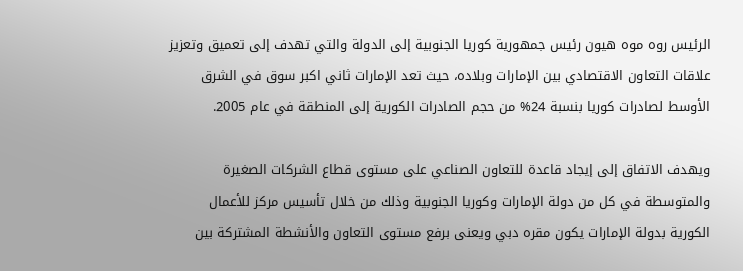الرئيس روه موه هيون رئيس جمهورية كوريا الجنوبية إلى الدولة والتي تهدف إلى تعميق وتعزيز علاقات التعاون الاقتصادي بين الإمارات وبلاده، حيث تعد الإمارات ثاني اكبر سوق في الشرق الأوسط لصادرات كوريا بنسبة 24% من حجم الصادرات الكورية إلى المنطقة في عام 2005.

ويهدف الاتفاق إلى إيجاد قاعدة للتعاون الصناعي على مستوى قطاع الشركات الصغيرة والمتوسطة في كل من دولة الإمارات وكوريا الجنوبية وذلك من خلال تأسيس مركز للأعمال الكورية بدولة الإمارات يكون مقره دبي ويعنى برفع مستوى التعاون والأنشطة المشتركة بين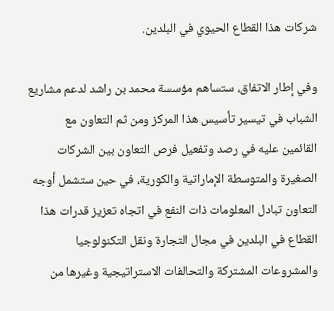شركات هذا القطاع الحيوي في البلدين.

وفي إطار الاتفاق، ستساهم مؤسسة محمد بن راشد لدعم مشاريع الشباب في تيسير تأسيس هذا المركز ومن ثم التعاون مع القائمين عليه في رصد وتفعيل فرص التعاون بين الشركات الصغيرة والمتوسطة الإماراتية والكورية، في حين ستشمل أوجه التعاون تبادل المعلومات ذات النفع في اتجاه تعزيز قدرات هذا القطاع في البلدين في مجال التجارة ونقل التكنولوجيا والمشروعات المشتركة والتحالفات الاستراتيجية وغيرها من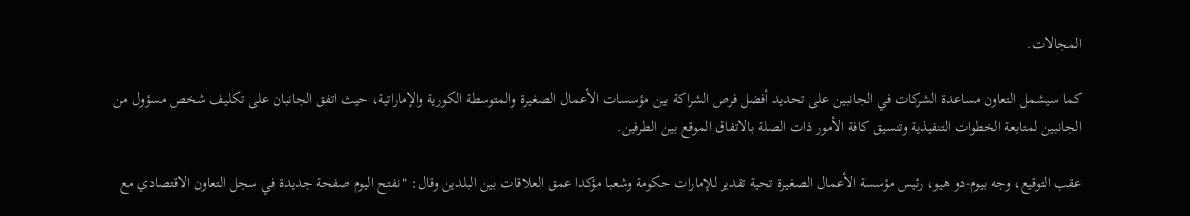المجالات.

كما سيشمل التعاون مساعدة الشركات في الجانبين على تحديد أفضل فرص الشراكة بين مؤسسات الأعمال الصغيرة والمتوسطة الكورية والإماراتية، حيث اتفق الجانبان على تكليف شخص مسؤول من الجانبين لمتابعة الخطوات التنفيذية وتنسيق كافة الأمور ذات الصلة بالاتفاق الموقع بين الطرفين.

عقب التوقيع، وجه بيوم-دو هيو، رئيس مؤسسة الأعمال الصغيرة تحية تقدير للإمارات حكومة وشعبا مؤكدا عمق العلاقات بين البلدين وقال: "نفتح اليوم صفحة جديدة في سجل التعاون الاقتصادي مع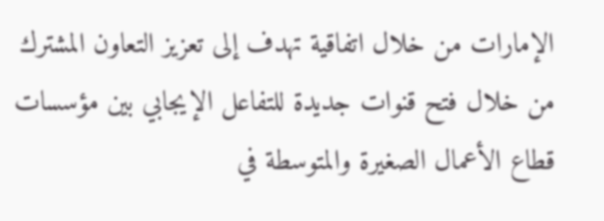الإمارات من خلال اتفاقية تهدف إلى تعزيز التعاون المشترك من خلال فتح قنوات جديدة للتفاعل الإيجابي بين مؤسسات قطاع الأعمال الصغيرة والمتوسطة في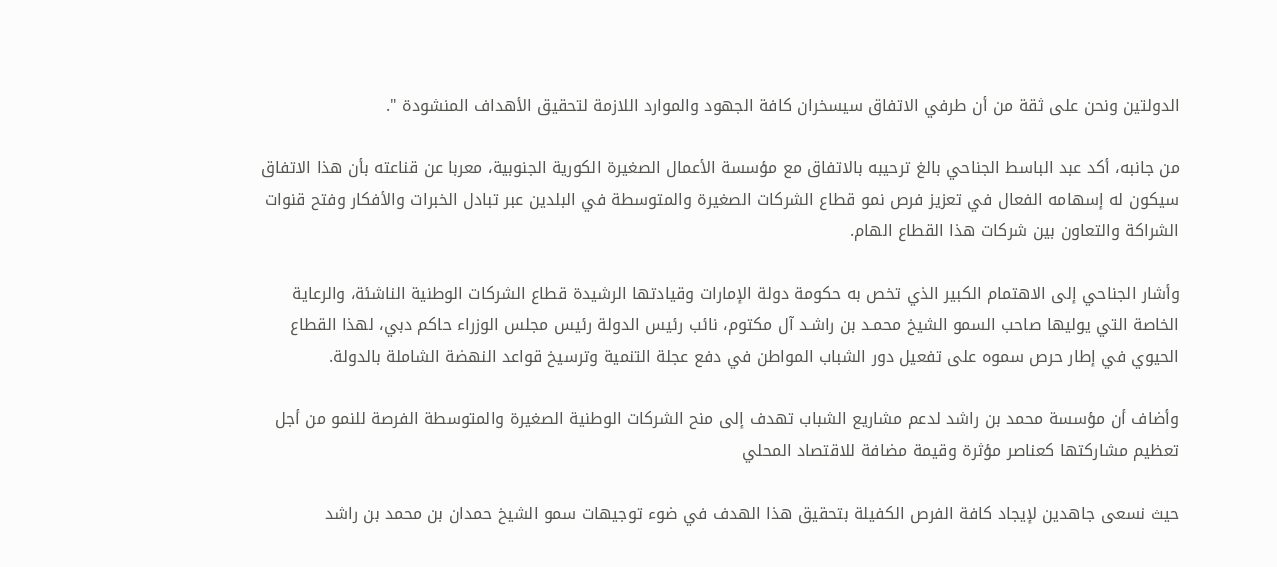الدولتين ونحن على ثقة من أن طرفي الاتفاق سيسخران كافة الجهود والموارد اللازمة لتحقيق الأهداف المنشودة ".

من جانبه، أكد عبد الباسط الجناحي بالغ ترحيبه بالاتفاق مع مؤسسة الأعمال الصغيرة الكورية الجنوبية، معربا عن قناعته بأن هذا الاتفاق سيكون له إسهامه الفعال في تعزيز فرص نمو قطاع الشركات الصغيرة والمتوسطة في البلدين عبر تبادل الخبرات والأفكار وفتح قنوات الشراكة والتعاون بين شركات هذا القطاع الهام.

وأشار الجناحي إلى الاهتمام الكبير الذي تخص به حكومة دولة الإمارات وقيادتها الرشيدة قطاع الشركات الوطنية الناشئة، والرعاية الخاصة التي يوليها صاحب السمو الشيخ محمـد بن راشـد آل مكتوم، نائب رئيس الدولة رئيس مجلس الوزراء حاكم دبي، لهذا القطاع الحيوي في إطار حرص سموه على تفعيل دور الشباب المواطن في دفع عجلة التنمية وترسيخ قواعد النهضة الشاملة بالدولة.

وأضاف أن مؤسسة محمد بن راشد لدعم مشاريع الشباب تهدف إلى منح الشركات الوطنية الصغيرة والمتوسطة الفرصة للنمو من أجل تعظيم مشاركتها كعناصر مؤثرة وقيمة مضافة للاقتصاد المحلي

حيث نسعى جاهدين لإيجاد كافة الفرص الكفيلة بتحقيق هذا الهدف في ضوء توجيهات سمو الشيخ حمدان بن محمد بن راشد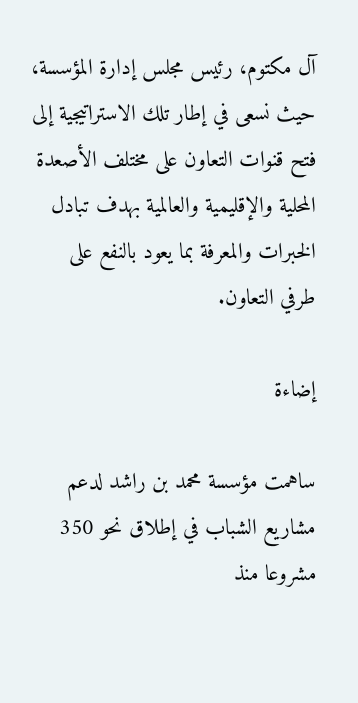آل مكتوم، رئيس مجلس إدارة المؤسسة، حيث نسعى في إطار تلك الاستراتيجية إلى فتح قنوات التعاون على مختلف الأصعدة المحلية والإقليمية والعالمية بهدف تبادل الخبرات والمعرفة بما يعود بالنفع على طرفي التعاون.

إضاءة

ساهمت مؤسسة محمد بن راشد لدعم مشاريع الشباب في إطلاق نحو 350 مشروعا منذ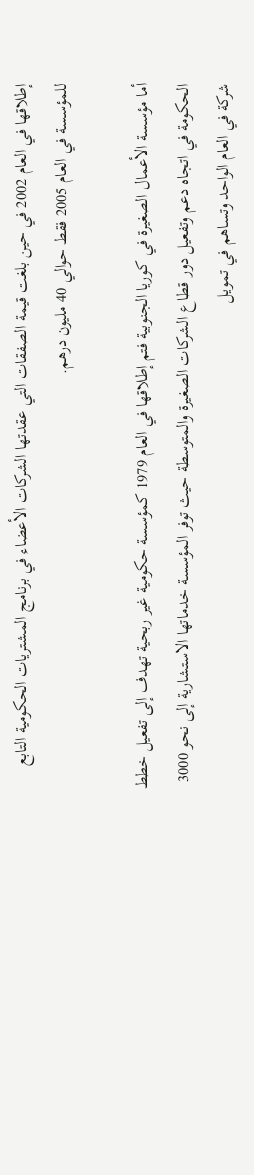إطلاقها في العام 2002 في حين بلغت قيمة الصفقات التي عقدتها الشركات الأعضاء في برنامج المشتريات الحكومية التابع للمؤسسة في العام 2005 فقط حوالي 40 مليون درهم.

أما مؤسسة الأعمال الصغيرة في كوريا الجنوبية فتم إطلاقها في العام 1979 كمؤسسة حكومية غير ربحية تهدف إلى تفعيل خطط الحكومة في اتجاه دعم وتفعيل دور قطاع الشركات الصغيرة والمتوسطة حيث توفر المؤسسة خدماتها الاستشارية إلى نحو 3000 شركة في العام الواحد وتساهم في تمويل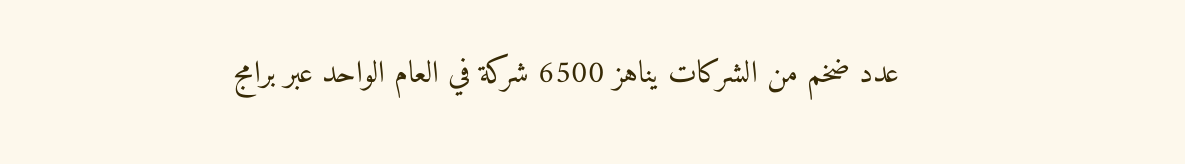عدد ضخم من الشركات يناهز 6500 شركة في العام الواحد عبر برامج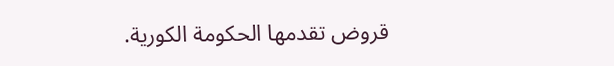قروض تقدمها الحكومة الكورية.